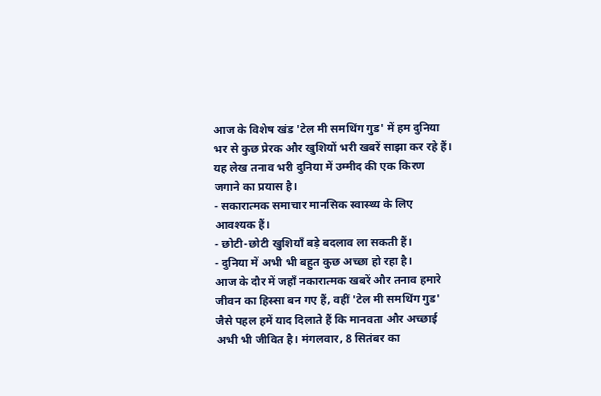आज के विशेष खंड 'टेल मी समथिंग गुड' में हम दुनिया भर से कुछ प्रेरक और खुशियों भरी खबरें साझा कर रहे हैं। यह लेख तनाव भरी दुनिया में उम्मीद की एक किरण जगाने का प्रयास है।
- सकारात्मक समाचार मानसिक स्वास्थ्य के लिए आवश्यक हैं।
- छोटी-छोटी खुशियाँ बड़े बदलाव ला सकती हैं।
- दुनिया में अभी भी बहुत कुछ अच्छा हो रहा है।
आज के दौर में जहाँ नकारात्मक खबरें और तनाव हमारे जीवन का हिस्सा बन गए हैं, वहीं 'टेल मी समथिंग गुड' जैसे पहल हमें याद दिलाते हैं कि मानवता और अच्छाई अभी भी जीवित है। मंगलवार, 8 सितंबर का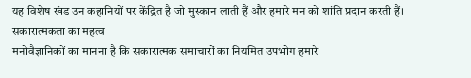यह विशेष खंड उन कहानियों पर केंद्रित है जो मुस्कान लाती हैं और हमारे मन को शांति प्रदान करती हैं।
सकारात्मकता का महत्व
मनोवैज्ञानिकों का मानना है कि सकारात्मक समाचारों का नियमित उपभोग हमारे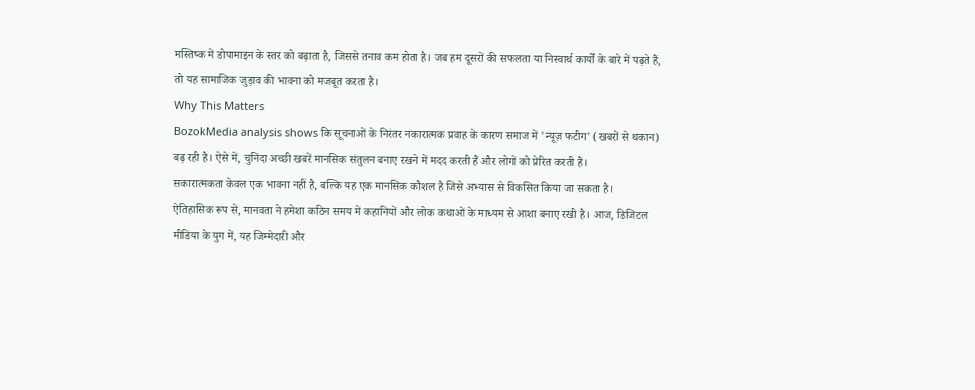मस्तिष्क में डोपामाइन के स्तर को बढ़ाता है, जिससे तनाव कम होता है। जब हम दूसरों की सफलता या निस्वार्थ कार्यों के बारे में पढ़ते हैं, तो यह सामाजिक जुड़ाव की भावना को मजबूत करता है।
Why This Matters
BozokMedia analysis shows कि सूचनाओं के निरंतर नकारात्मक प्रवाह के कारण समाज में 'न्यूज़ फटीग' (खबरों से थकान) बढ़ रही है। ऐसे में, चुनिंदा अच्छी खबरें मानसिक संतुलन बनाए रखने में मदद करती हैं और लोगों को प्रेरित करती हैं।
सकारात्मकता केवल एक भावना नहीं है, बल्कि यह एक मानसिक कौशल है जिसे अभ्यास से विकसित किया जा सकता है।
ऐतिहासिक रूप से, मानवता ने हमेशा कठिन समय में कहानियों और लोक कथाओं के माध्यम से आशा बनाए रखी है। आज, डिजिटल मीडिया के युग में, यह जिम्मेदारी और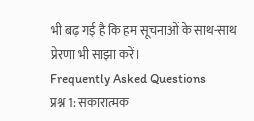भी बढ़ गई है कि हम सूचनाओं के साथ-साथ प्रेरणा भी साझा करें।
Frequently Asked Questions
प्रश्न 1: सकारात्मक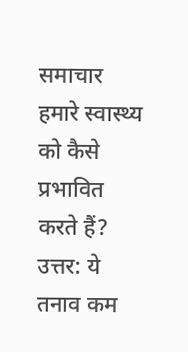समाचार हमारे स्वास्थ्य को कैसे प्रभावित करते हैं?
उत्तर: ये तनाव कम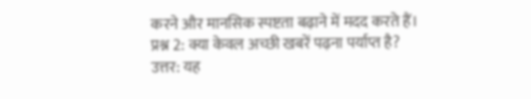करने और मानसिक स्पष्टता बढ़ाने में मदद करते हैं।
प्रश्न 2: क्या केवल अच्छी खबरें पढ़ना पर्याप्त है?
उत्तर: यह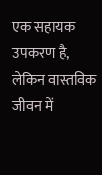एक सहायक उपकरण है, लेकिन वास्तविक जीवन में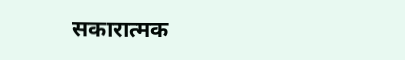सकारात्मक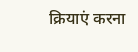क्रियाएं करना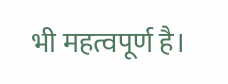भी महत्वपूर्ण है।